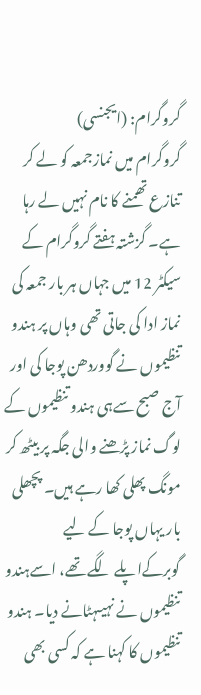گروگرام: (ایجنسی)
گروگرام میں نمازجمعہ کو لے کر تنازع تھمنے کا نام نہیں لے رہا ہے۔ گزشتہ ہفتے گروگرام کے سیکٹر 12 میں جہاں ہر بار جمعہ کی نماز ادا کی جاتی تھی وہاں پر ہندو تنظیموں نے گووردھن پوجا کی اور آج صبح سےہی ہندو تنظیموں کے لوگ نماز پڑھنے والی جگہ پر بیٹھ کر مونگ پھلی کھا رہے ہیں۔ پچھلی بار یہاں پوجا کے لیے گوبرکےاپلے لگے تھے، اسےہندو تنظیموں نے نہیںہٹانے دیا۔ ہندو تنظیموں کا کہنا ہے کہ کسی بھی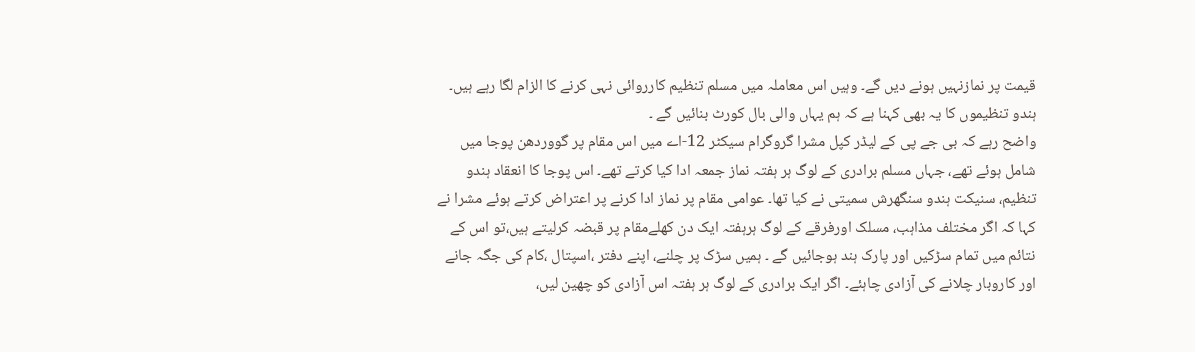قیمت پر نمازنہیں ہونے دیں گے۔ وہیں اس معاملہ میں مسلم تنظیم کارروائی نہی کرنے کا الزام لگا رہے ہیں۔ ہندو تنظیموں کا یہ بھی کہنا ہے کہ ہم یہاں والی بال کورٹ بنائیں گے ۔
واضح رہے کہ بی جے پی کے لیڈر کپل مشرا گروگرام سیکٹر 12-اے میں اس مقام پر گووردھن پوجا میں شامل ہوئے تھے، جہاں مسلم برادری کے لوگ ہر ہفتہ نماز جمعہ ادا کیا کرتے تھے۔ اس پوجا کا انعقاد ہندو تنظیم، سنیکت ہندو سنگھرش سمیتی نے کیا تھا۔ عوامی مقام پر نماز ادا کرنے پر اعتراض کرتے ہوئے مشرا نے کہا کہ اگر مختلف مذاہب، مسلک اورفرقے کے لوگ ہرہفتہ ایک دن کھلےمقام پر قبضہ کرلیتے ہیں،تو اس کے نتائم میں تمام سڑکیں اور پارک ہند ہوجائیں گے ۔ ہمیں سڑک پر چلنے، اپنے دفتر ،اسپتال ،کام کی جگہ جانے اور کاروبار چلانے کی آزادی چاہئے۔ اگر ایک برادری کے لوگ ہر ہفتہ اس آزادی کو چھین لیں،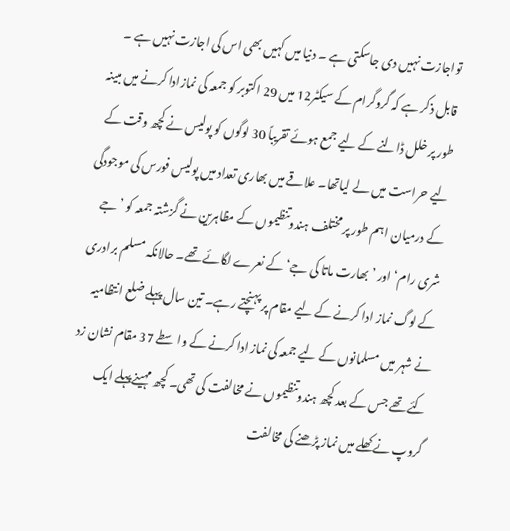تواجازت نہیں دی جاسکتی ہے ۔ دنیا میں کہیں بھی اس کی اجازت نہیں ہے ۔
قابل ذکر ہے کہ گروگرام کے سیکٹر12 میں 29 اکتوبر کو جمعہ کی نمازادا کرنے میں مبینہ طور پر خلل ڈالنے کے لیے جمع ہوئے تقریباً 30 لوگوں کو پولیس نے کچھ وقت کے لیے حراست میں لے لیاتھا۔ علاقے میں بھاری تعداد میں پولیس فورس کی موجودگی کے درمیان اہم طور پر مختلف ہندوتنظیموں کے مظاہرین نے گزشتہ جمعہ کو ’ جے شری رام‘ اور ’ بھارت ماتا کی جے‘ کے نعرے لگائے تھے۔ حالانکہ مسلم برادری کے لوگ نماز ادا کرنے کے لیے مقام پر پہنچتے رہے۔ تین سال پہلے ضلع انتظامیہ نے شہر میں مسلمانوں کے لیے جمعہ کی نماز ادا کرنے کے واسطے 37 مقام نشان زد کئے تھے جس کے بعد کچھ ہندوتنظیموں نے مخالفت کی تھی۔ کچھ مہینےپہلے ایک گروپ نے کھلے میں نماز پڑھنے کی مخالفت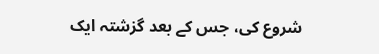شروع کی، جس کے بعد گزشتہ ایک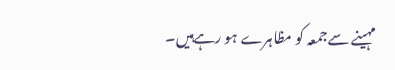مہینے سےجمعہ کو مظاہرے ہو رہےہیں۔